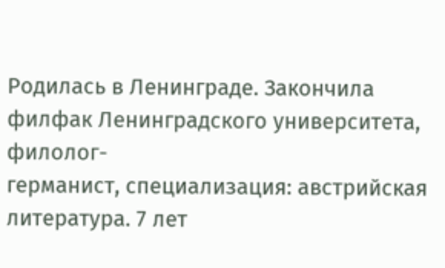Родилась в Ленинграде. Закончила филфак Ленинградского университета, филолог-
германист, специализация: австрийская литература. 7 лет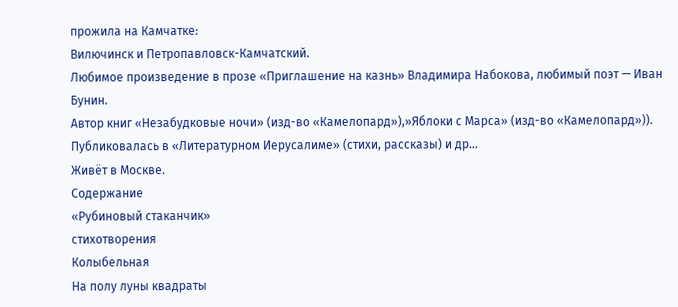прожила на Камчатке:
Вилючинск и Петропавловск-Камчатский.
Любимое произведение в прозе «Приглашение на казнь» Владимира Набокова, любимый поэт — Иван Бунин.
Автор книг «Незабудковые ночи» (изд-во «Камелопард»),»Яблоки с Марса» (изд-во «Камелопард»)). Публиковалась в «Литературном Иерусалиме» (стихи, рассказы) и др…
Живёт в Москве.
Содержание
«Рубиновый стаканчик»
стихотворения
Колыбельная
На полу луны квадраты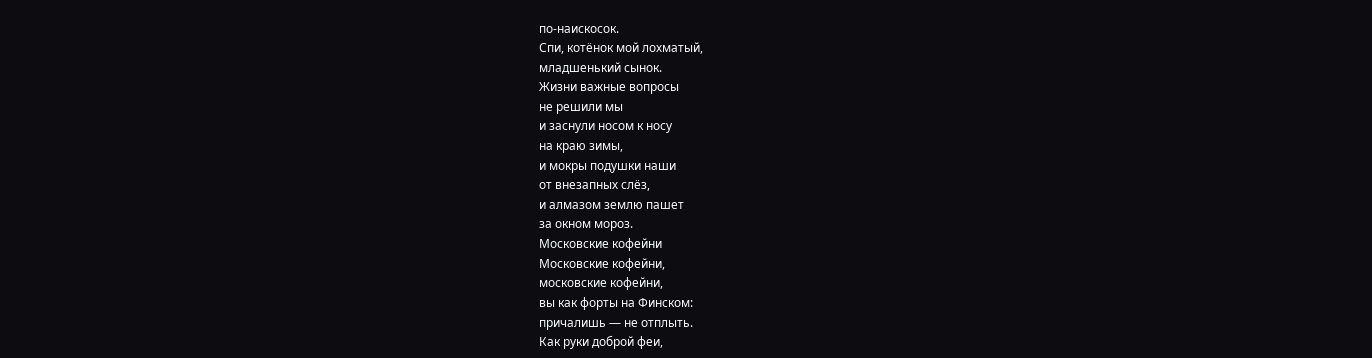по-наискосок.
Спи, котёнок мой лохматый,
младшенький сынок.
Жизни важные вопросы
не решили мы
и заснули носом к носу
на краю зимы,
и мокры подушки наши
от внезапных слёз,
и алмазом землю пашет
за окном мороз.
Московские кофейни
Московские кофейни,
московские кофейни,
вы как форты на Финском:
причалишь — не отплыть.
Как руки доброй феи,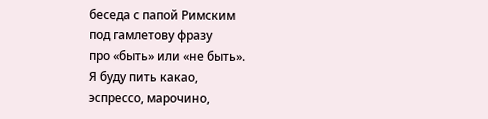беседа с папой Римским
под гамлетову фразу
про «быть» или «не быть».
Я буду пить какао,
эспрессо, марочино,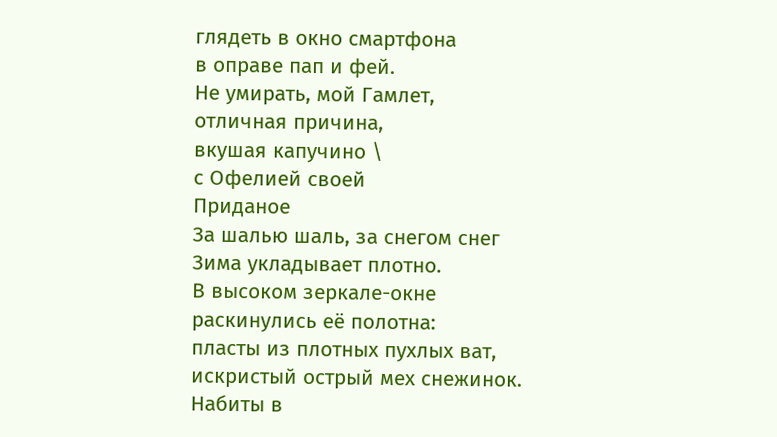глядеть в окно смартфона
в оправе пап и фей.
Не умирать, мой Гамлет,
отличная причина,
вкушая капучино \
с Офелией своей
Приданое
За шалью шаль, за снегом снег
Зима укладывает плотно.
В высоком зеркале-окне
раскинулись её полотна:
пласты из плотных пухлых ват,
искристый острый мех снежинок.
Набиты в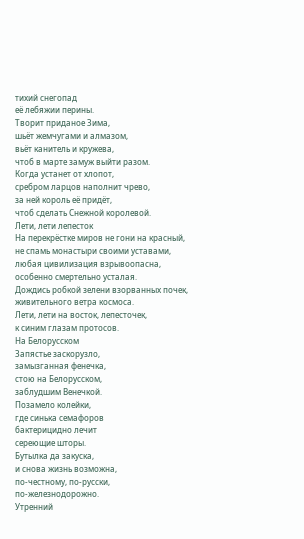тихий снегопад
её лебяжии перины.
Творит приданое Зима,
шьёт жемчугами и алмазом,
вьёт канитель и кружева,
чтоб в марте замуж выйти разом.
Когда устанет от хлопот,
сребром ларцов наполнит чрево,
за ней король её придёт,
чтоб сделать Снежной королевой.
Лети, лети лепесток
На перекрёстке миров не гони на красный,
не спамь монастыри своими уставами,
любая цивилизация взрывоопасна,
особенно смертельно усталая.
Дождись робкой зелени взорванных почек,
живительного ветра космоса.
Лети, лети на восток, лепесточек,
к синим глазам протосов.
На Белорусском
Запястье заскорузло,
замызганная фенечка,
стою на Белорусском,
заблудшим Венечкой.
Позамело колейки,
где синька семафоров
бактерицидно лечит
сереющие шторы.
Бутылка да закуска,
и снова жизнь возможна,
по-честному, по-русски,
по-железнодорожно.
Утренний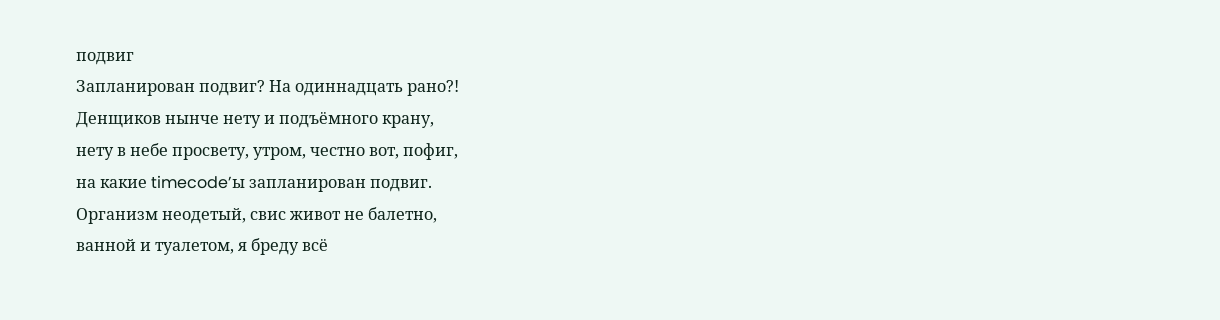подвиг
Запланирован подвиг? На одиннадцать рано?!
Денщиков нынче нету и подъёмного крану,
нету в небе просвету, утром, честно вот, пофиг,
на какие timecode’ы запланирован подвиг.
Организм неодетый, свис живот не балетно,
ванной и туалетом, я бреду всё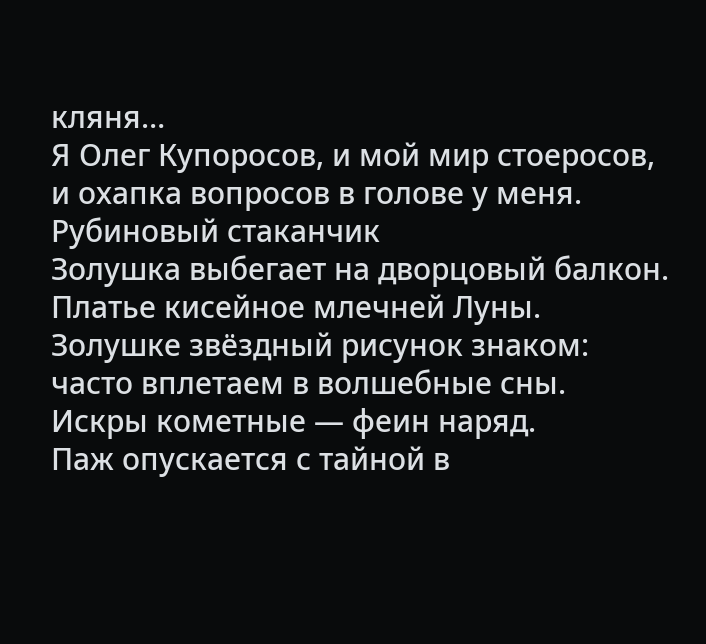кляня…
Я Олег Купоросов, и мой мир стоеросов,
и охапка вопросов в голове у меня.
Рубиновый стаканчик
Золушка выбегает на дворцовый балкон.
Платье кисейное млечней Луны.
Золушке звёздный рисунок знаком:
часто вплетаем в волшебные сны.
Искры кометные — феин наряд.
Паж опускается с тайной в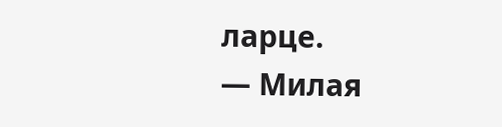ларце.
— Милая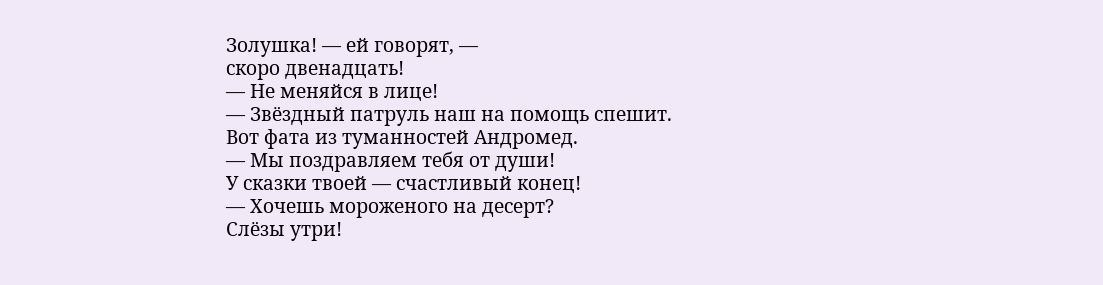Золушка! — ей говорят, —
скоро двенадцать!
— Не меняйся в лице!
— Звёздный патруль наш на помощь спешит.
Вот фата из туманностей Андромед.
— Мы поздравляем тебя от души!
У сказки твоей — счастливый конец!
— Хочешь мороженого на десерт?
Слёзы утри!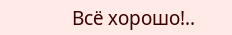Всё хорошо!..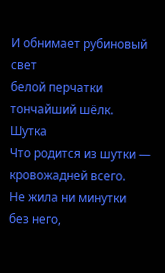И обнимает рубиновый свет
белой перчатки тончайший шёлк.
Шутка
Что родится из шутки —
кровожадней всего.
Не жила ни минутки
без него,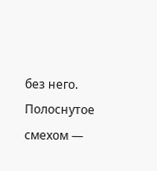без него.
Полоснутое смехом —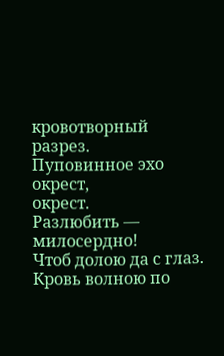кровотворный разрез.
Пуповинное эхо
окрест,
окрест.
Разлюбить — милосердно!
Чтоб долою да с глаз.
Кровь волною по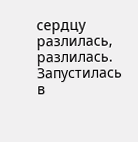сердцу
разлилась,
разлилась.
Запустилась в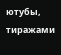ютубы,
тиражами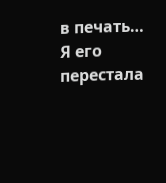в печать…
Я его перестала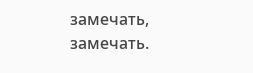замечать,
замечать.